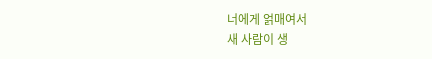너에게 얽매여서
새 사람이 생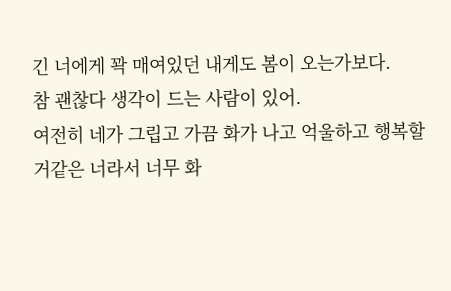긴 너에게 꽉 매여있던 내게도 봄이 오는가보다.
참 괜찮다 생각이 드는 사람이 있어.
여전히 네가 그립고 가끔 화가 나고 억울하고 행복할거같은 너라서 너무 화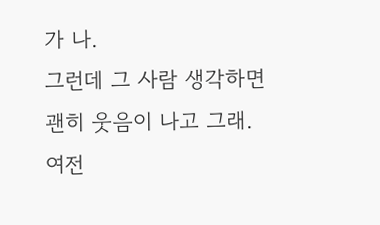가 나.
그런데 그 사람 생각하면 괜히 웃음이 나고 그래.
여전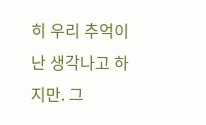히 우리 추억이 난 생각나고 하지만. 그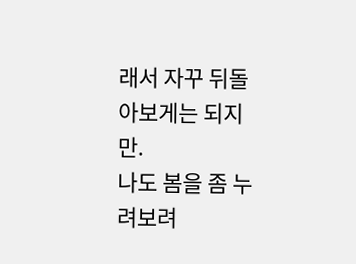래서 자꾸 뒤돌아보게는 되지만.
나도 봄을 좀 누려보려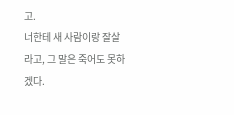고.
너한테 새 사람이랑 잘살라고, 그 말은 죽어도 못하겠다.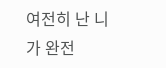여전히 난 니가 완전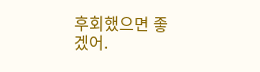후회했으면 좋겠어.